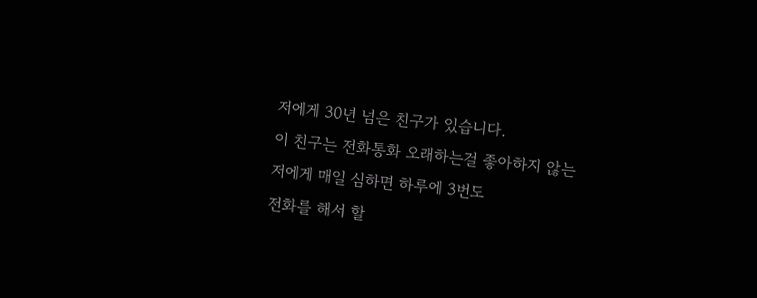저에게 30년 넘은 친구가 있습니다.
이 친구는 전화통화 오래하는걸 좋아하지 않는
저에게 매일 심하면 하루에 3번도
전화를 해서 할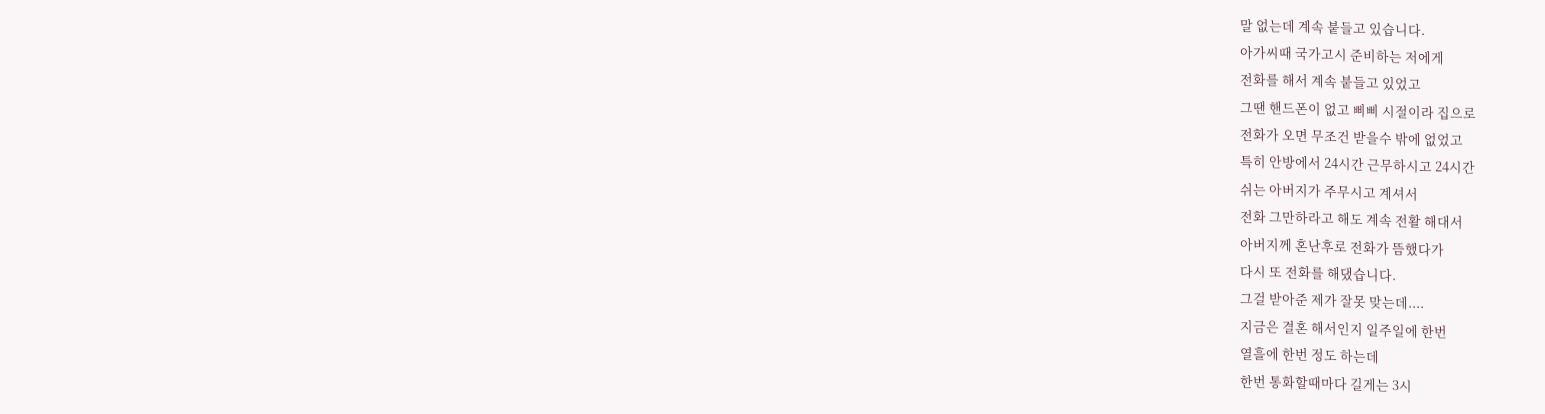말 없는데 계속 붙들고 있습니다.
아가씨때 국가고시 준비하는 저에게
전화를 해서 계속 붙들고 있었고
그땐 핸드폰이 없고 삐삐 시절이라 집으로
전화가 오면 무조건 받을수 밖에 없었고
특히 안방에서 24시간 근무하시고 24시간
쉬는 아버지가 주무시고 계셔서
전화 그만하라고 해도 계속 전활 해대서
아버지께 혼난후로 전화가 뜸했다가
다시 또 전화를 해댔습니다.
그걸 받아준 제가 잘못 맞는데....
지금은 결혼 해서인지 일주일에 한번
열흘에 한번 정도 하는데
한번 통화할때마다 길게는 3시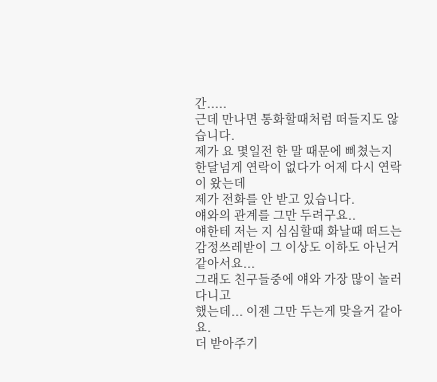간.....
근데 만나면 통화할때처럼 떠들지도 않습니다.
제가 요 몇일전 한 말 때문에 삐쳤는지
한달넘게 연락이 없다가 어제 다시 연락이 왔는데
제가 전화를 안 받고 있습니다.
얘와의 관계를 그만 두려구요..
얘한테 저는 지 심심할때 화날때 떠드는
감정쓰레받이 그 이상도 이하도 아닌거 같아서요...
그래도 친구들중에 얘와 가장 많이 놀러다니고
했는데... 이젠 그만 두는게 맞을거 같아요.
더 받아주기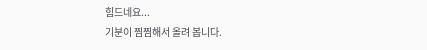힘드네요...
기분이 찜찜해서 올려 봅니다.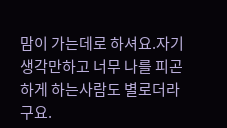맘이 가는데로 하셔요.자기생각만하고 너무 나를 피곤하게 하는사람도 별로더라구요.